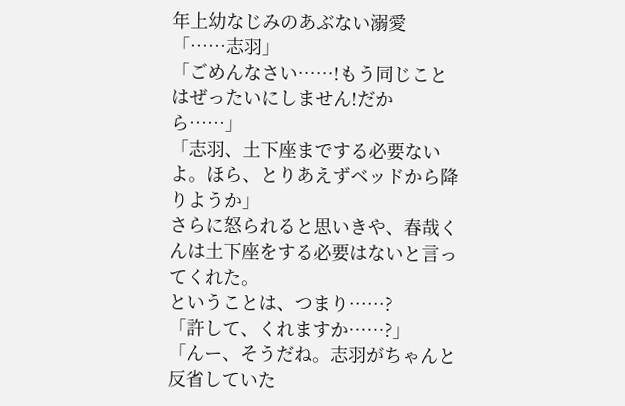年上幼なじみのあぶない溺愛
「……志羽」
「ごめんなさい……!もう同じことはぜったいにしません!だから……」
「志羽、土下座までする必要ないよ。ほら、とりあえずベッドから降りようか」
さらに怒られると思いきや、春哉くんは土下座をする必要はないと言ってくれた。
ということは、つまり……?
「許して、くれますか……?」
「んー、そうだね。志羽がちゃんと反省していた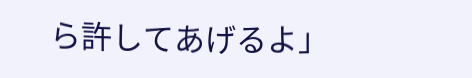ら許してあげるよ」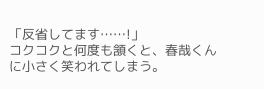「反省してます……!」
コクコクと何度も頷くと、春哉くんに小さく笑われてしまう。